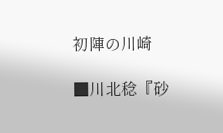初陣の川崎

■川北稔『砂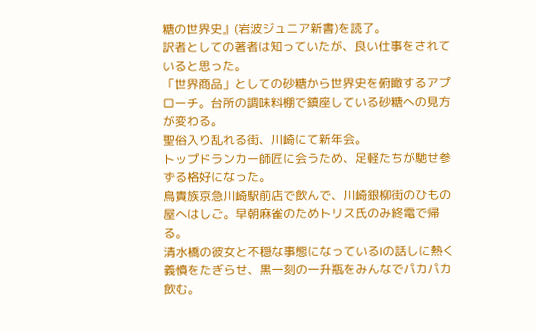糖の世界史』(岩波ジュニア新書)を読了。
訳者としての著者は知っていたが、良い仕事をされていると思った。
「世界商品」としての砂糖から世界史を俯瞰するアプローチ。台所の調味料棚で鎮座している砂糖への見方が変わる。
聖俗入り乱れる街、川崎にて新年会。
トップドランカー師匠に会うため、足軽たちが馳せ参ずる格好になった。
鳥貴族京急川崎駅前店で飲んで、川崎銀柳街のひもの屋へはしご。早朝麻雀のためトリス氏のみ終電で帰る。
清水橋の彼女と不穏な事態になっているIの話しに熱く義憤をたぎらせ、黒一刻の一升瓶をみんなでパカパカ飲む。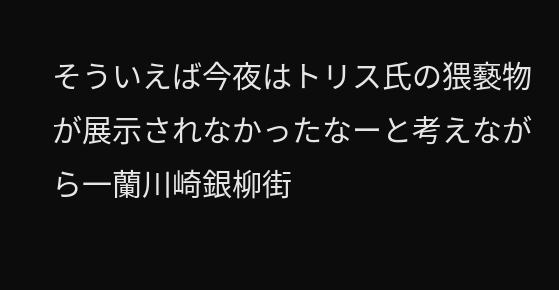そういえば今夜はトリス氏の猥褻物が展示されなかったなーと考えながら一蘭川崎銀柳街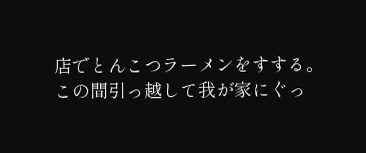店でとんこつラーメンをすする。
この間引っ越して我が家にぐっ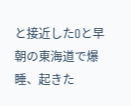と接近したOと早朝の東海道で爆睡、起きた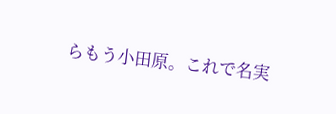らもう小田原。これで名実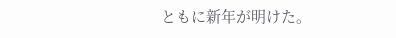ともに新年が明けた。